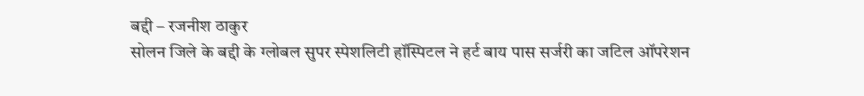बद्दी – रजनीश ठाकुर
सोलन जिले के बद्दी के ग्लोबल सुपर स्पेशलिटी हॉस्पिटल ने हर्ट बाय पास सर्जरी का जटिल ऑपरेशन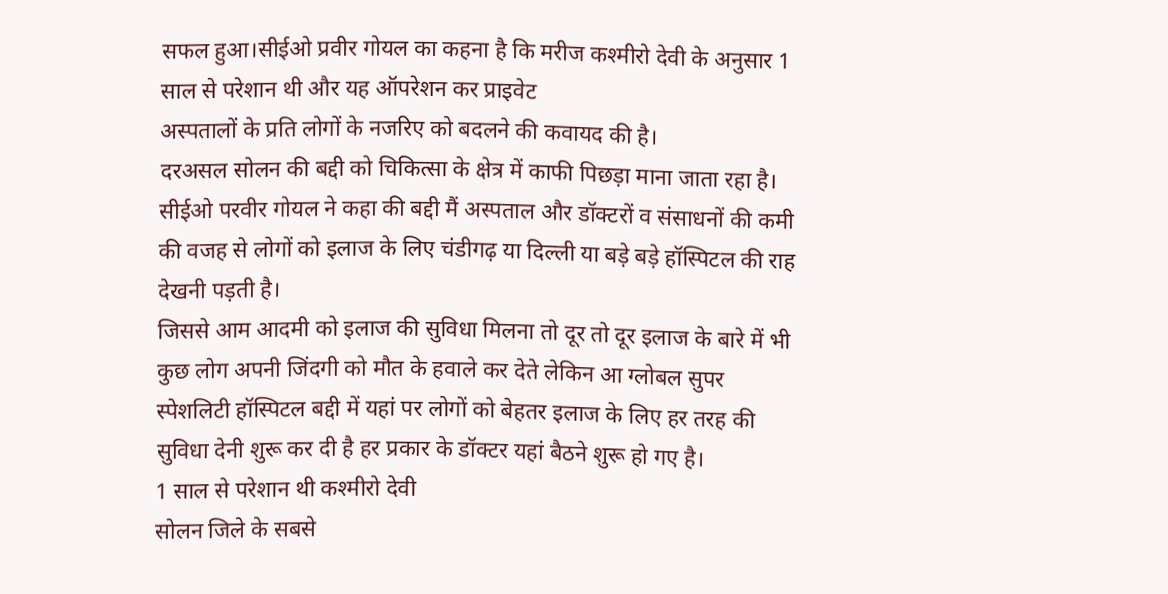सफल हुआ।सीईओ प्रवीर गोयल का कहना है कि मरीज कश्मीरो देवी के अनुसार 1 साल से परेशान थी और यह ऑपरेशन कर प्राइवेट
अस्पतालों के प्रति लोगों के नजरिए को बदलने की कवायद की है।
दरअसल सोलन की बद्दी को चिकित्सा के क्षेत्र में काफी पिछड़ा माना जाता रहा है। सीईओ परवीर गोयल ने कहा की बद्दी मैं अस्पताल और डॉक्टरों व संसाधनों की कमी की वजह से लोगों को इलाज के लिए चंडीगढ़ या दिल्ली या बड़े बड़े हॉस्पिटल की राह देखनी पड़ती है।
जिससे आम आदमी को इलाज की सुविधा मिलना तो दूर तो दूर इलाज के बारे में भी कुछ लोग अपनी जिंदगी को मौत के हवाले कर देते लेकिन आ ग्लोबल सुपर स्पेशलिटी हॉस्पिटल बद्दी में यहां पर लोगों को बेहतर इलाज के लिए हर तरह की सुविधा देनी शुरू कर दी है हर प्रकार के डॉक्टर यहां बैठने शुरू हो गए है।
1 साल से परेशान थी कश्मीरो देवी
सोलन जिले के सबसे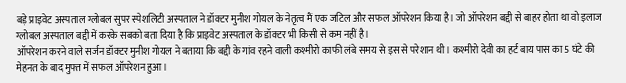बड़े प्राइवेट अस्पताल ग्लोबल सुपर स्पेशलिटी अस्पताल ने डॉक्टर मुनीश गोयल के नेतृत्व मैं एक जटिल और सफल ऑपरेशन किया है। जो ऑपरेशन बद्दी से बाहर होता था वो इलाज ग्लोबल अस्पताल बद्दी में करके सबको बता दिया है कि प्राइवेट अस्पताल के डॉक्टर भी किसी से कम नहीं है।
ऑपरेशन करने वाले सर्जन डॉक्टर मुनीश गोयल ने बताया कि बद्दी के गांव रहने वाली कश्मीरो काफी लंबे समय से इस से परेशान थी। कश्मीरो देवी का हर्ट बाय पास का 5 घंटे की मेहनत के बाद मुफ्त में सफल ऑपरेशन हुआ।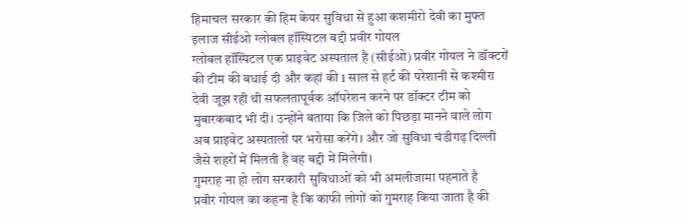हिमाचल सरकार की हिम केयर सुविधा से हुआ कशमीरो देवी का मुफ्त इलाज सीईओ ग्लोबल हॉस्पिटल बद्दी प्रवीर गोयल
ग्लोबल हॉस्पिटल एक प्राइवेट अस्पताल है (सीईओ) प्रवीर गोयल ने डॉक्टरों की टीम की बधाई दी और कहां की 1 साल से हर्ट की परेशानी से कश्मीरा देवी जूझ रही थी सफलतापूर्वक ऑपरेशन करने पर डॉक्टर टीम को मुबारकबाद भी दी। उन्होंने बताया कि जिले को पिछड़ा मानने वाले लोग अब प्राइवेट अस्पतालों पर भरोसा करेंगे। और जो सुविधा चंडीगढ़ दिल्ली जैसे शहरों में मिलती है वह बद्दी में मिलेगी।
गुमराह ना हो लोग सरकारी सुविधाओं को भी अमलीजामा पहनाते है
प्रवीर गोयल का कहना है कि काफी लोगों को गुमराह किया जाता है की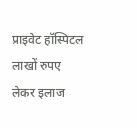प्राइवेट हॉस्पिटल लाखों रुपए लेकर इलाज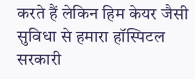करते हैं लेकिन हिम केयर जैसी सुविधा से हमारा हॉस्पिटल सरकारी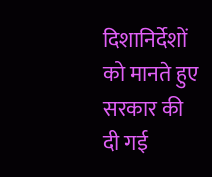दिशानिर्देशों को मानते हुए सरकार की दी गई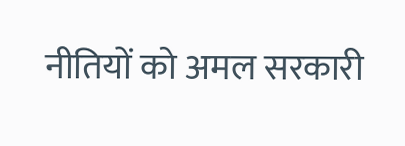नीतियों को अमल सरकारी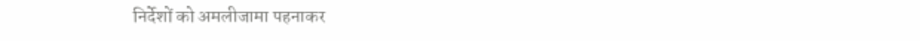निर्देशों को अमलीजामा पहनाकर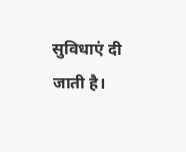सुविधाएं दी जाती है।